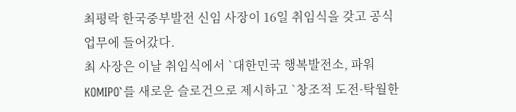최평락 한국중부발전 신임 사장이 16일 취임식을 갖고 공식 업무에 들어갔다.
최 사장은 이날 취임식에서 `대한민국 행복발전소, 파워 KOMIPO`를 새로운 슬로건으로 제시하고 `창조적 도전·탁월한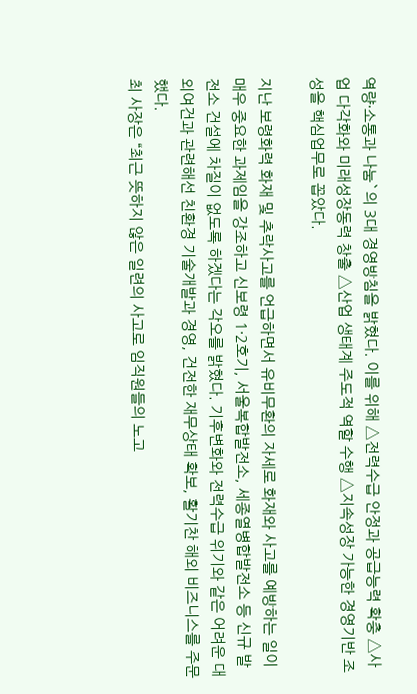역량·소통과 나눔`의 3대 경영방침을 밝혔다. 이를 위해 △전력수급 안정과 공급능력 확충 △사업 다각화와 미래성장동력 창출 △산업 생태계 주도적 역할 수행 △지속성장 가능한 경영기반 조성을 핵심업무로 꼽았다.

지난 보령화력 화재 및 추락사고를 언급하면서 유비무환의 자세로 화재와 사고를 예방하는 일이 매우 중요한 과제임을 강조하고 신보령 1·2호기, 서울복합발전소, 세종열병합발전소 등 신규 발전소 건설에 차질이 없도록 하겠다는 각오를 밝혔다. 기후변화와 전력수급 위기와 같은 어려운 대외여건과 관련해선 친환경 기술개발과 경영, 건전한 재무상태 확보, 활기찬 해외 비즈니스를 주문했다.
최 사장은 “최근 뜻하지 않은 일련의 사고로 임직원들의 노고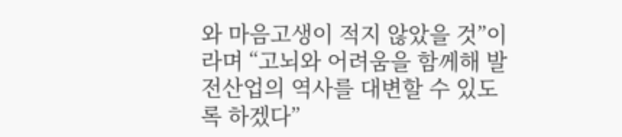와 마음고생이 적지 않았을 것”이라며 “고뇌와 어려움을 함께해 발전산업의 역사를 대변할 수 있도록 하겠다”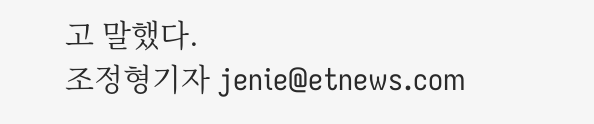고 말했다.
조정형기자 jenie@etnews.com